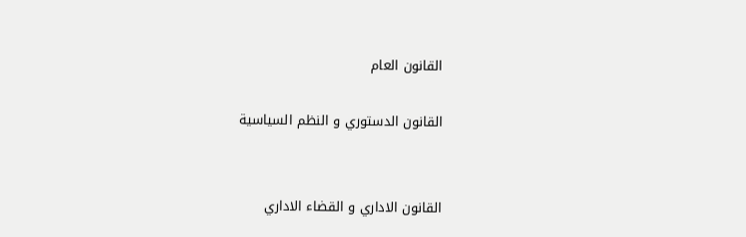القانون العام

القانون الدستوري و النظم السياسية


القانون الاداري و القضاء الاداري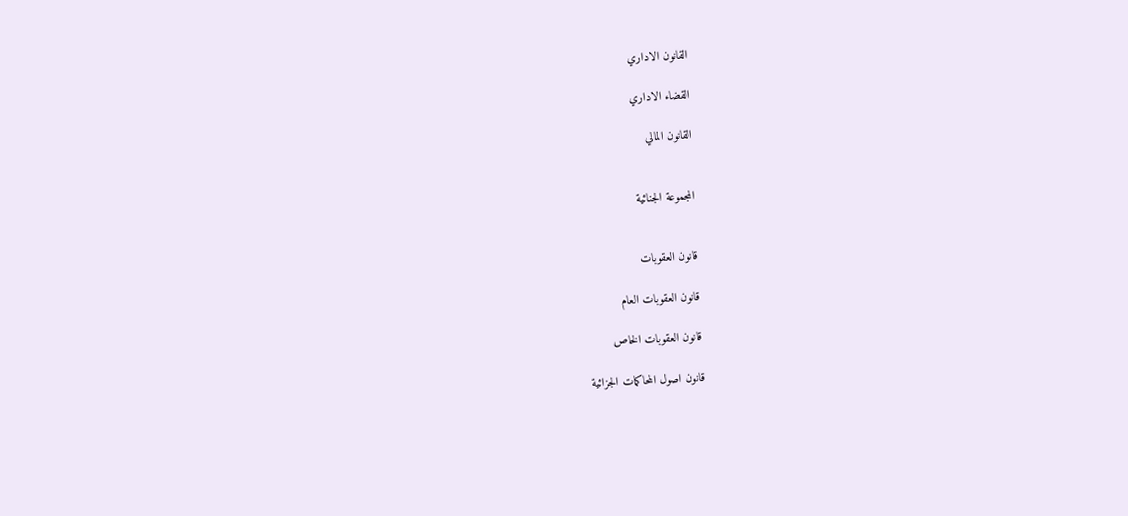القانون الاداري

القضاء الاداري

القانون المالي


المجموعة الجنائية


قانون العقوبات

قانون العقوبات العام

قانون العقوبات الخاص

قانون اصول المحاكمات الجزائية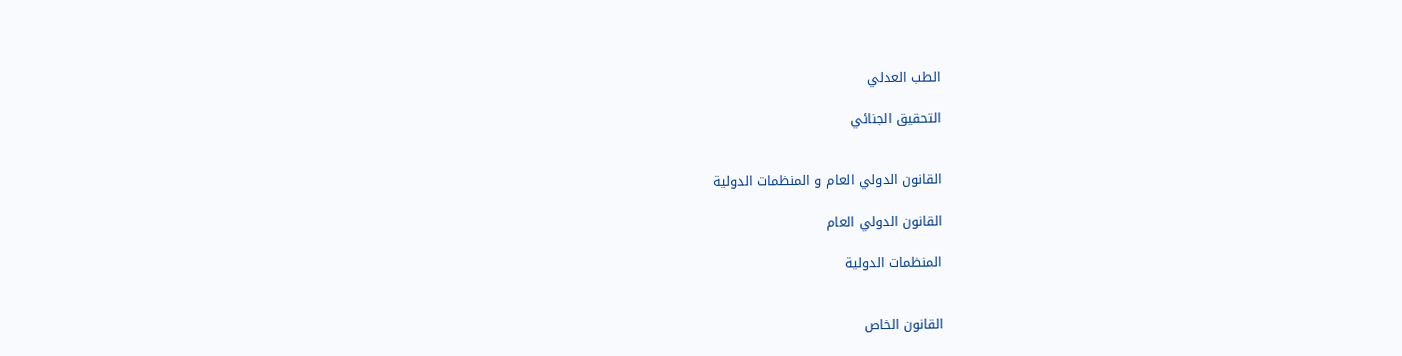الطب العدلي

التحقيق الجنائي


القانون الدولي العام و المنظمات الدولية

القانون الدولي العام

المنظمات الدولية


القانون الخاص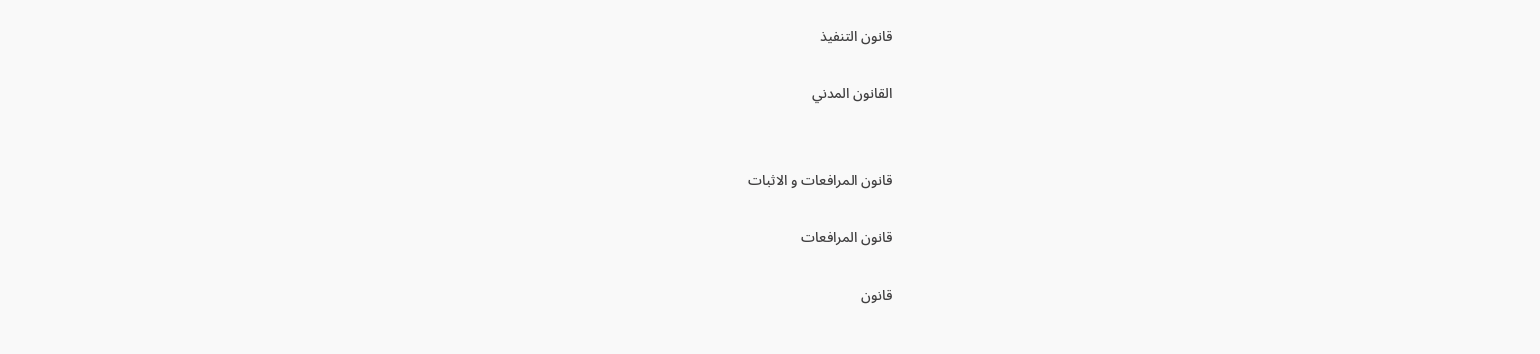قانون التنفيذ

القانون المدني


قانون المرافعات و الاثبات

قانون المرافعات

قانون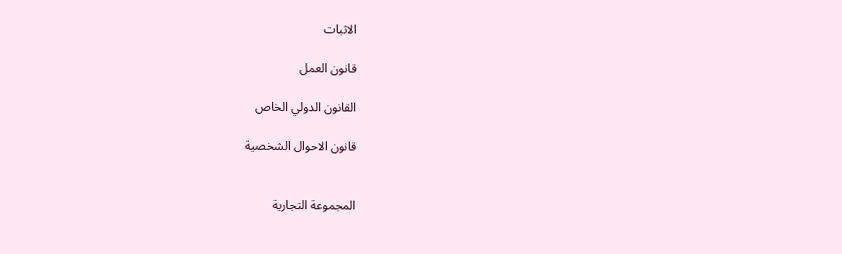الاثبات

قانون العمل

القانون الدولي الخاص

قانون الاحوال الشخصية


المجموعة التجارية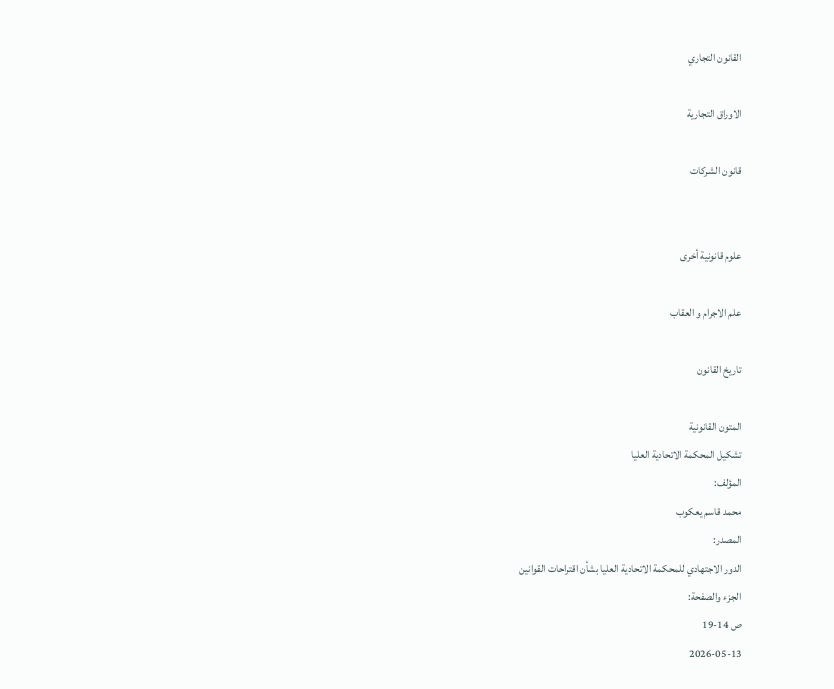القانون التجاري

الاوراق التجارية

قانون الشركات


علوم قانونية أخرى

علم الاجرام و العقاب

تاريخ القانون

المتون القانونية
تشكيل المحكمة الاتحادية العليا
المؤلف:
محمد قاسم يعكوب
المصدر:
الدور الاجتهادي للمحكمة الاتحادية العليا بشأن اقتراحات القوانين
الجزء والصفحة:
ص 14-19
2026-05-13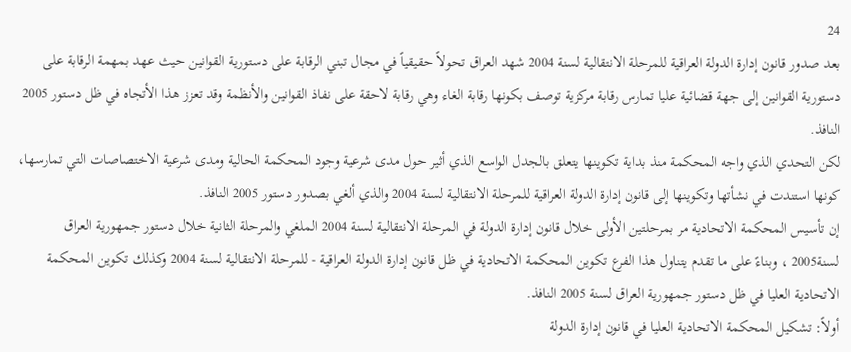24
بعد صدور قانون إدارة الدولة العراقية للمرحلة الانتقالية لسنة 2004 شهد العراق تحولاً حقيقياً في مجال تبني الرقابة على دستورية القوانين حيث عهد بمهمة الرقابة على دستورية القوانين إلى جهة قضائية عليا تمارس رقابة مركزية توصف بكونها رقابة الغاء وهي رقابة لاحقة على نفاذ القوانين والأنظمة وقد تعزز هذا الأتجاه في ظل دستور 2005 النافذ.
لكن التحدي الذي واجه المحكمة منذ بداية تكوينها يتعلق بالجدل الواسع الذي أثير حول مدى شرعية وجود المحكمة الحالية ومدى شرعية الاختصاصات التي تمارسها، كونها استندت في نشأتها وتكوينها إلى قانون إدارة الدولة العراقية للمرحلة الانتقالية لسنة 2004 والذي ألغي بصدور دستور 2005 النافذ.
إن تأسيس المحكمة الاتحادية مر بمرحلتين الأولى خلال قانون إدارة الدولة في المرحلة الانتقالية لسنة 2004 الملغي والمرحلة الثانية خلال دستور جمهورية العراق لسنة2005 ، وبناءً على ما تقدم يتناول هذا الفرع تكوين المحكمة الاتحادية في ظل قانون إدارة الدولة العراقية - للمرحلة الانتقالية لسنة 2004 وكذلك تكوين المحكمة الاتحادية العليا في ظل دستور جمهورية العراق لسنة 2005 النافذ.
أولاً: تشكيل المحكمة الاتحادية العليا في قانون إدارة الدولة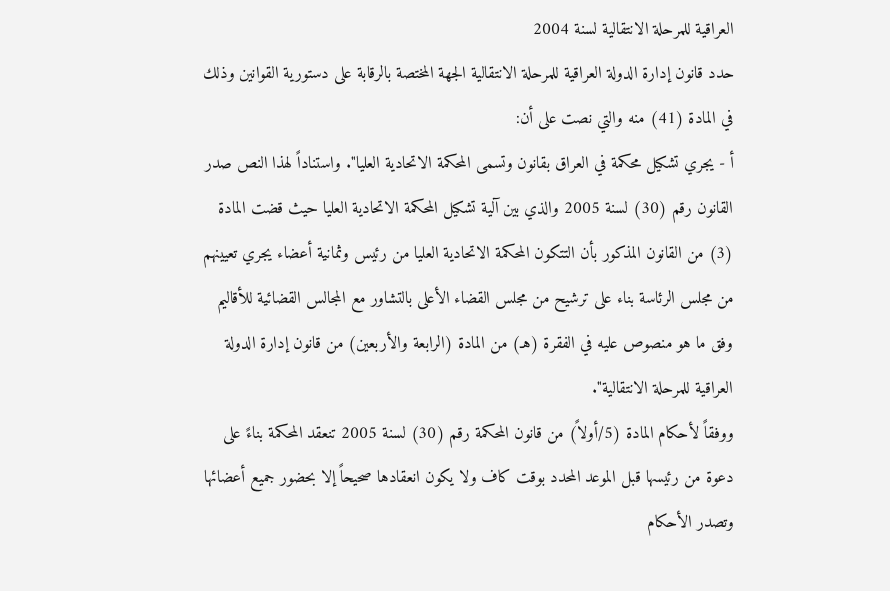العراقية للمرحلة الانتقالية لسنة 2004
حدد قانون إدارة الدولة العراقية للمرحلة الانتقالية الجهة المختصة بالرقابة على دستورية القوانين وذلك في المادة (41) منه والتي نصت على أن:
أ - يجري تشكيل محكمة في العراق بقانون وتسمى المحكمة الاتحادية العليا". واستناداً لهذا النص صدر القانون رقم (30) لسنة 2005 والذي بين آلية تشكيل المحكمة الاتحادية العليا حيث قضت المادة (3) من القانون المذكور بأن التتكون المحكمة الاتحادية العليا من رئيس وثمانية أعضاء يجري تعيينهم من مجلس الرئاسة بناء على ترشيح من مجلس القضاء الأعلى بالتشاور مع المجالس القضائية للأقاليم وفق ما هو منصوص عليه في الفقرة (هـ) من المادة (الرابعة والأربعين) من قانون إدارة الدولة العراقية للمرحلة الانتقالية".
ووفقاً لأحكام المادة (5/أولاً) من قانون المحكمة رقم (30) لسنة 2005 تنعقد المحكمة بناءً على دعوة من رئيسها قبل الموعد المحدد بوقت كاف ولا يكون انعقادها صحيحاً إلا بحضور جميع أعضائها وتصدر الأحكام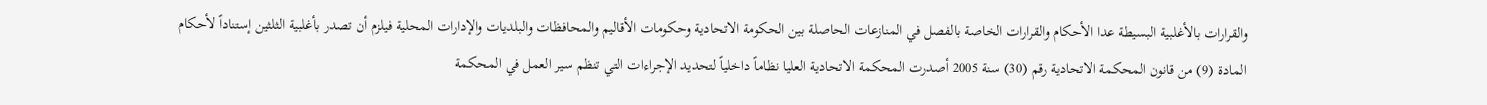والقرارات بالأغلبية البسيطة عدا الأحكام والقرارات الخاصة بالفصل في المنازعات الحاصلة بين الحكومة الاتحادية وحكومات الأقاليم والمحافظات والبلديات والإدارات المحلية فيلزم أن تصدر بأغلبية الثلثين إستناداً لأحكام المادة (9) من قانون المحكمة الاتحادية رقم (30) سنة 2005 أصدرت المحكمة الاتحادية العليا نظاماً داخلياً لتحديد الإجراءات التي تنظم سير العمل في المحكمة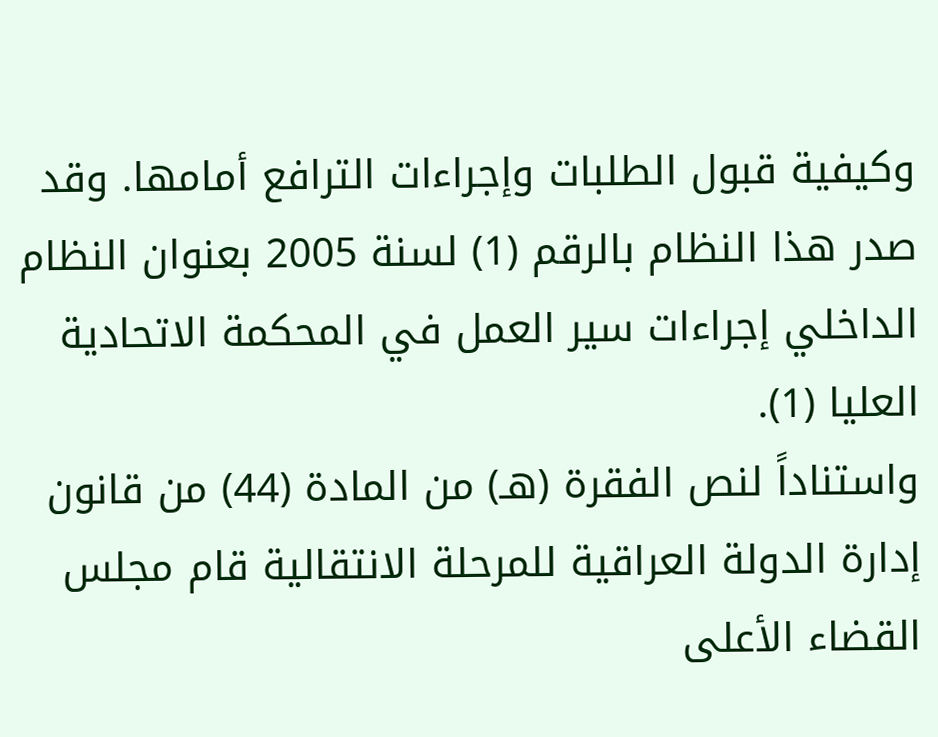وكيفية قبول الطلبات وإجراءات الترافع أمامها. وقد صدر هذا النظام بالرقم (1) لسنة 2005 بعنوان النظام الداخلي إجراءات سير العمل في المحكمة الاتحادية العليا (1).
واستناداً لنص الفقرة (هـ) من المادة (44) من قانون إدارة الدولة العراقية للمرحلة الانتقالية قام مجلس القضاء الأعلى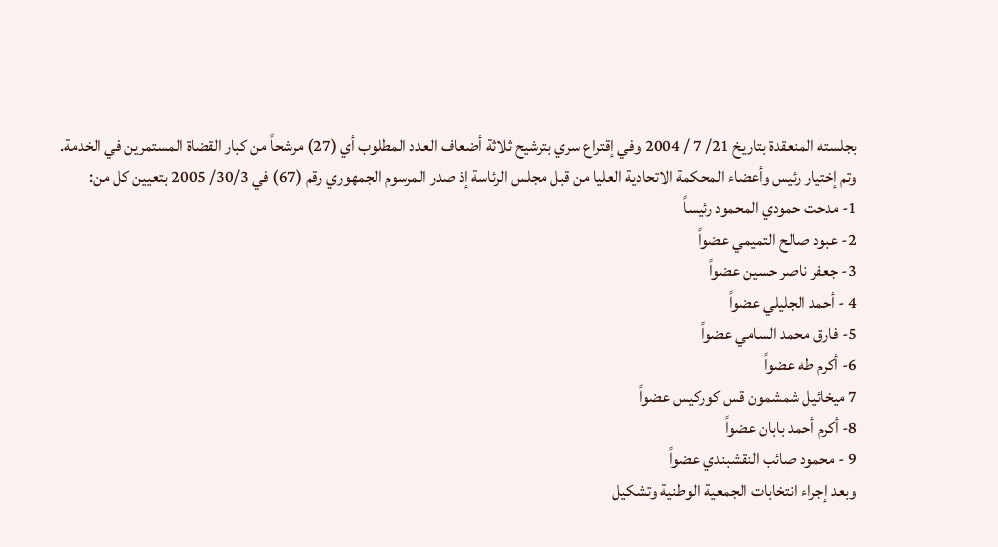بجلسته المنعقدة بتاريخ 21/ 7 / 2004 وفي إقتراع سري بترشيح ثلاثة أضعاف العدد المطلوب أي (27) مرشحاً من كبار القضاة المستمرين في الخدمة.
وتم إختيار رئيس وأعضاء المحكمة الاتحادية العليا من قبل مجلس الرئاسة إذ صدر المرسوم الجمهوري رقم (67) في 30/3/ 2005 بتعيين كل من:
1- مدحت حمودي المحمود رئيساً
2- عبود صالح التميمي عضواً
3- جعفر ناصر حسين عضواً
4 - أحمد الجليلي عضواً
5- فارق محمد السامي عضواً
6- أكرم طه عضواً
7 میخائیل شمشمون قس كوركيس عضواً
8- أكرم أحمد بابان عضواً
9 - محمود صائب النقشبندي عضواً
وبعد إجراء انتخابات الجمعية الوطنية وتشكيل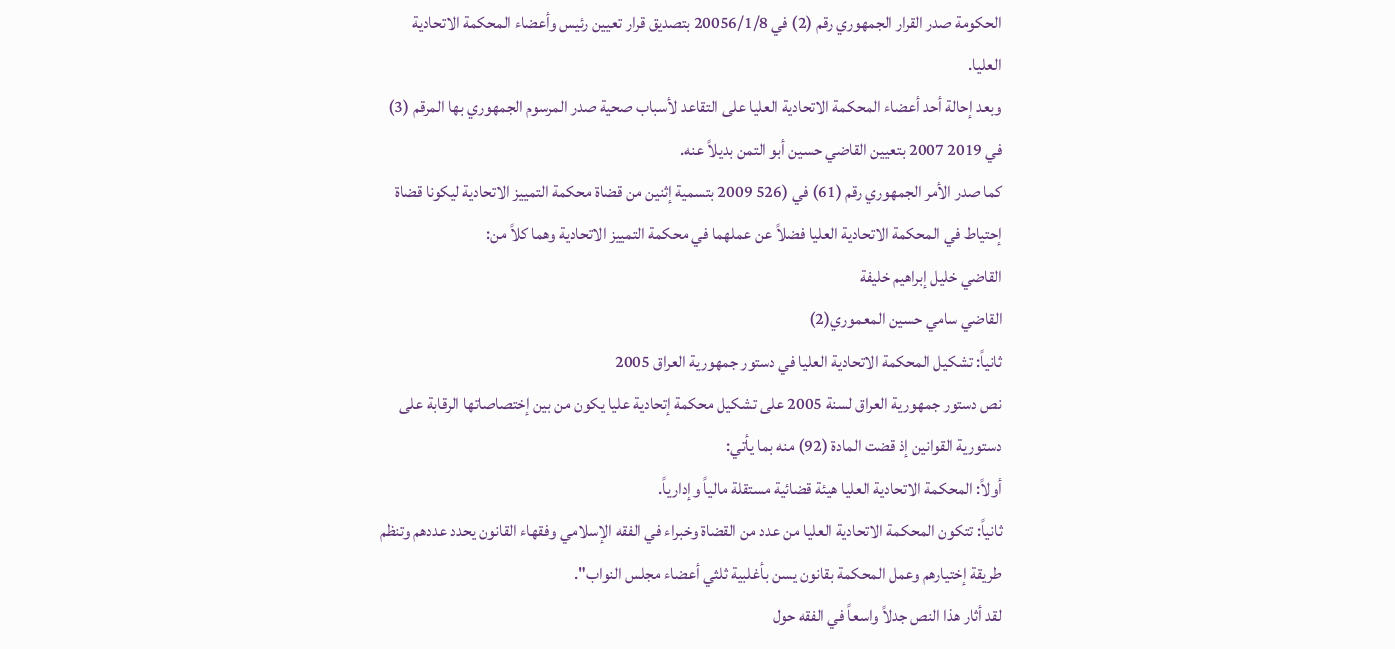الحكومة صدر القرار الجمهوري رقم (2) في 20056/1/8 بتصديق قرار تعيين رئيس وأعضاء المحكمة الاتحادية العليا.
وبعد إحالة أحد أعضاء المحكمة الاتحادية العليا على التقاعد لأسباب صحية صدر المرسوم الجمهوري بها المرقم (3) في 2019 2007 بتعيين القاضي حسين أبو التمن بديلاً عنه.
كما صدر الأمر الجمهوري رقم (61) في (526 2009 بتسمية إثنين من قضاة محكمة التمييز الاتحادية ليكونا قضاة إحتياط في المحكمة الاتحادية العليا فضلاً عن عملهما في محكمة التمييز الاتحادية وهما كلاً من:
القاضي خليل إبراهيم خليفة
القاضي سامي حسين المعموري(2)
ثانياً: تشكيل المحكمة الاتحادية العليا في دستور جمهورية العراق 2005
نص دستور جمهورية العراق لسنة 2005 على تشكيل محكمة إتحادية عليا يكون من بين إختصاصاتها الرقابة على دستورية القوانين إذ قضت المادة (92) منه بما يأتي:
أولاً: المحكمة الاتحادية العليا هيئة قضائية مستقلة مالياً وإدارياً.
ثانياً: تتكون المحكمة الاتحادية العليا من عدد من القضاة وخبراء في الفقه الإسلامي وفقهاء القانون يحدد عددهم وتنظم طريقة إختيارهم وعمل المحكمة بقانون يسن بأغلبية ثلثي أعضاء مجلس النواب".
لقد أثار هذا النص جدلاً واسعاً في الفقه حول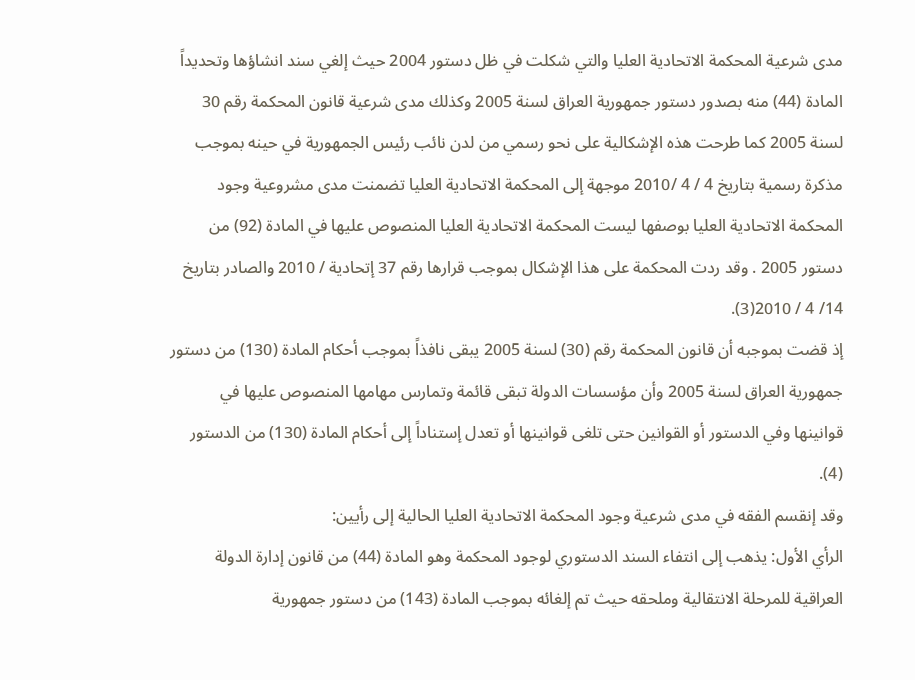مدى شرعية المحكمة الاتحادية العليا والتي شكلت في ظل دستور 2004 حيث إلغي سند انشاؤها وتحديداً المادة (44) منه بصدور دستور جمهورية العراق لسنة 2005 وكذلك مدى شرعية قانون المحكمة رقم 30 لسنة 2005 كما طرحت هذه الإشكالية على نحو رسمي من لدن نائب رئيس الجمهورية في حينه بموجب مذكرة رسمية بتاريخ 4 / 4 /2010 موجهة إلى المحكمة الاتحادية العليا تضمنت مدى مشروعية وجود المحكمة الاتحادية العليا بوصفها ليست المحكمة الاتحادية العليا المنصوص عليها في المادة (92) من دستور 2005 . وقد ردت المحكمة على هذا الإشكال بموجب قرارها رقم 37 إتحادية / 2010 والصادر بتاريخ 14/ 4 / 2010(3).
إذ قضت بموجبه أن قانون المحكمة رقم (30) لسنة 2005 يبقى نافذاً بموجب أحكام المادة (130) من دستور جمهورية العراق لسنة 2005 وأن مؤسسات الدولة تبقى قائمة وتمارس مهامها المنصوص عليها في قوانينها وفي الدستور أو القوانين حتى تلغى قوانينها أو تعدل إستناداً إلى أحكام المادة (130) من الدستور (4).
وقد إنقسم الفقه في مدى شرعية وجود المحكمة الاتحادية العليا الحالية إلى رأيين:
الرأي الأول: يذهب إلى انتفاء السند الدستوري لوجود المحكمة وهو المادة (44) من قانون إدارة الدولة العراقية للمرحلة الانتقالية وملحقه حيث تم إلغائه بموجب المادة (143) من دستور جمهورية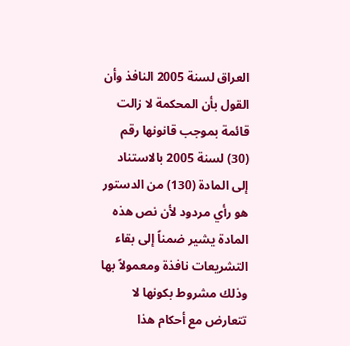العراق لسنة 2005 النافذ وأن القول بأن المحكمة لا زالت قائمة بموجب قانونها رقم (30) لسنة 2005 بالاستناد إلى المادة (130) من الدستور هو رأي مردود لأن نص هذه المادة يشير ضمناً إلى بقاء التشريعات نافذة ومعمولاً بها وذلك مشروط بكونها لا تتعارض مع أحكام هذا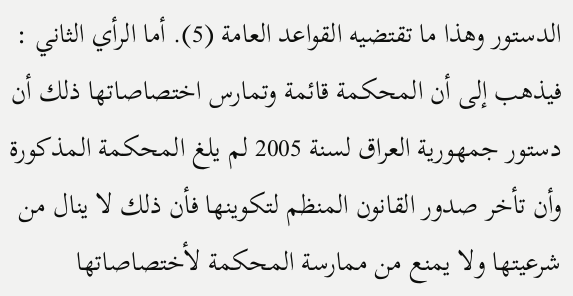الدستور وهذا ما تقتضيه القواعد العامة (5). أما الرأي الثاني : فيذهب إلى أن المحكمة قائمة وتمارس اختصاصاتها ذلك أن دستور جمهورية العراق لسنة 2005 لم يلغ المحكمة المذكورة وأن تأخر صدور القانون المنظم لتكوينها فأن ذلك لا ينال من شرعيتها ولا يمنع من ممارسة المحكمة لأختصاصاتها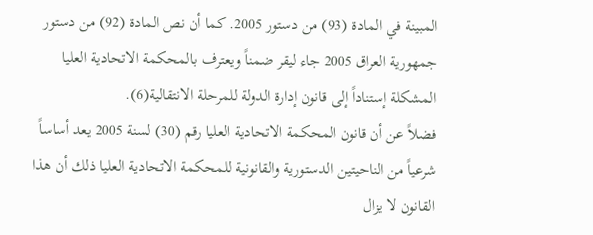المبينة في المادة (93) من دستور 2005. كما أن نص المادة (92) من دستور جمهورية العراق 2005 جاء ليقر ضمناً ويعترف بالمحكمة الاتحادية العليا المشكلة إستناداً إلى قانون إدارة الدولة للمرحلة الانتقالية(6).
فضلاً عن أن قانون المحكمة الاتحادية العليا رقم (30) لسنة 2005 يعد أساساً شرعياً من الناحيتين الدستورية والقانونية للمحكمة الاتحادية العليا ذلك أن هذا القانون لا يزال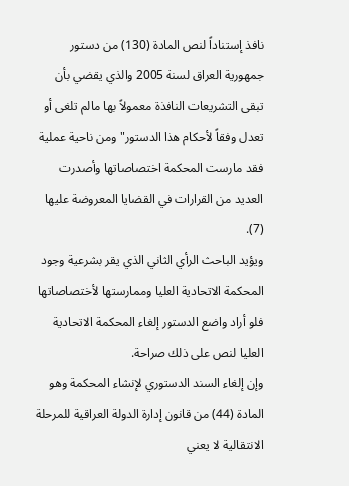نافذ إستناداً لنص المادة (130) من دستور جمهورية العراق لسنة 2005 والذي يقضي بأن تبقى التشريعات النافذة معمولاً بها مالم تلغى أو تعدل وفقاً لأحكام هذا الدستور" ومن ناحية عملية فقد مارست المحكمة اختصاصاتها وأصدرت العديد من القرارات في القضايا المعروضة عليها (7).
ويؤيد الباحث الرأي الثاني الذي يقر بشرعية وجود المحكمة الاتحادية العليا وممارستها لأختصاصاتها فلو أراد واضع الدستور إلغاء المحكمة الاتحادية العليا لنص على ذلك صراحة.
وإن إلغاء السند الدستوري لإنشاء المحكمة وهو المادة (44) من قانون إدارة الدولة العراقية للمرحلة الانتقالية لا يعني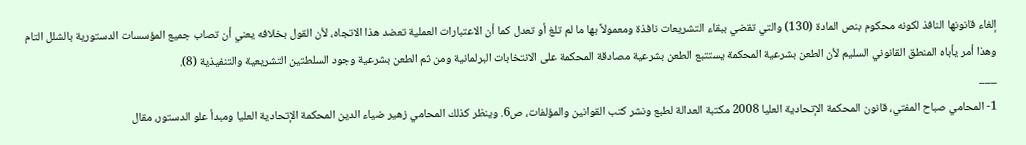إلغاء قانونها النافذ لكونه محكوم بنص المادة (130) والتي تقضي ببقاء التشريعات نافذة ومعمولاً بها ما لم تلغ أو تعدل كما أن الاعتبارات العملية تعضد هذا الاتجاه، لأن القول بخلافه يعني أن تصاب جميع المؤسسات الدستورية بالشلل التام وهذا أمر يأباه المنطق القانوني السليم لأن الطعن بشرعية المحكمة يستتبع الطعن بشرعية مصادقة المحكمة على الانتخابات البرلمانية ومن ثم الطعن بشرعية وجود السلطتين التشريعية والتنفيذية (8).
___
1- المحامي صباح المفتي، قانون المحكمة الإتحادية العليا 2008 مكتبة العدالة لطبع ونشر كتب القوانين والمؤلفات، ص6. وينظر كذلك المحامي زهير ضياء الدين المحكمة الإتحادية العليا ومبدأ علو الدستور، مقال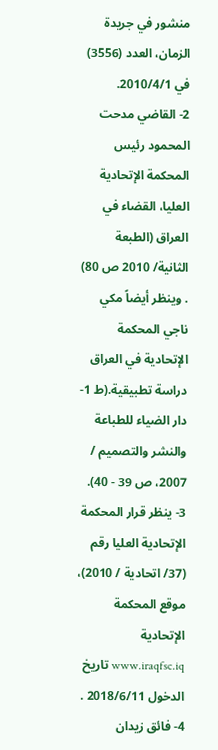منشور في جريدة الزمان، العدد (3556) في 2010/4/1.
2- القاضي مدحت المحمود رئيس المحكمة الإتحادية العليا، القضاء في العراق (الطبعة الثانية/ 2010 ص 80) . وينظر أيضاً مكي ناجي المحكمة الإتحادية في العراق دراسة تطبيقية.(ط 1- دار الضياء للطباعة والنشر والتصميم / 2007، ص 39 - 40).
3- ينظر قرار المحكمة الإتحادية العليا رقم (37/ اتحادية / 2010)، موقع المحكمة الإتحادية www.iraqfsc.iq تاريخ الدخول 2018/6/11 .
4- فائق زيدان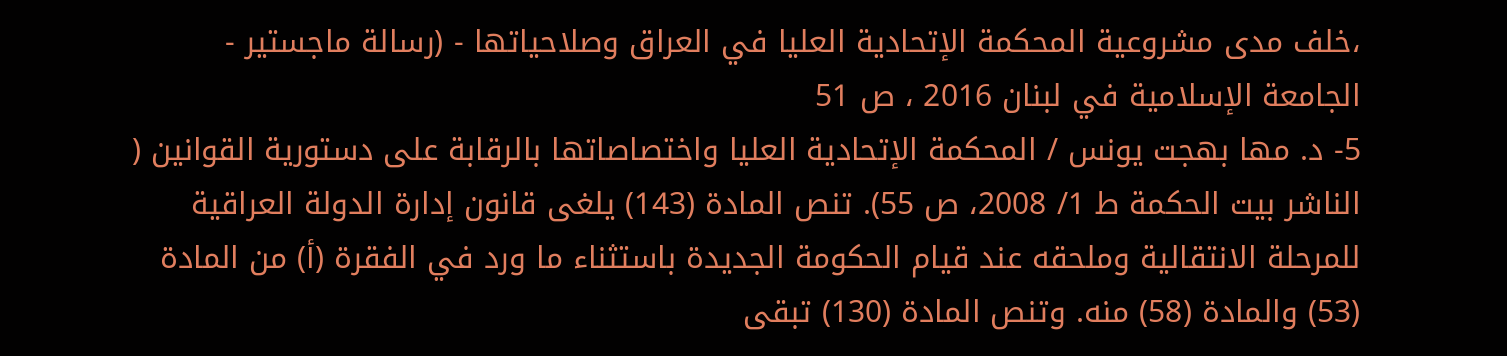،خلف مدى مشروعية المحكمة الإتحادية العليا في العراق وصلاحياتها - (رسالة ماجستير - الجامعة الإسلامية في لبنان 2016 ، ص 51
5- د. مها بهجت يونس / المحكمة الإتحادية العليا واختصاصاتها بالرقابة على دستورية القوانين ( الناشر بيت الحكمة ط 1/ 2008، ص 55). تنص المادة (143) يلغى قانون إدارة الدولة العراقية للمرحلة الانتقالية وملحقه عند قيام الحكومة الجديدة باستثناء ما ورد في الفقرة (أ) من المادة (53) والمادة (58) منه. وتنص المادة (130) تبقى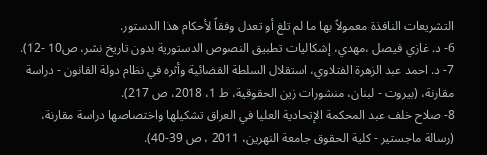التشريعات النافذة معمولاً بها ما لم تلغ أو تعدل وفقاً لأحكام هذا الدستور.
6- د. غازي فيصل ،مهدي، إشكاليات تطبيق النصوص الدستورية بدون تاريخ نشر، ص10 -12).
7- د. احمد عبد الزهرة الفتلاوي، استقلال السلطة القضائية وأثره في نظام دولة القانون - دراسة مقارنة، (بيروت - لبنان، منشورات زين الحقوقية، ط 1، 2018، ص 217).
8- صلاح خلف عبد المحكمة الإتحادية العليا في العراق تشكيلها واختصاصها دراسة مقارنة، (رسالة ماجستير - كلية الحقوق جامعة النهرين، 2011 ، ص 39-40).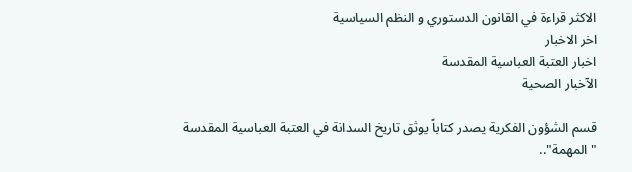الاكثر قراءة في القانون الدستوري و النظم السياسية
اخر الاخبار
اخبار العتبة العباسية المقدسة
الآخبار الصحية

قسم الشؤون الفكرية يصدر كتاباً يوثق تاريخ السدانة في العتبة العباسية المقدسة
"المهمة"..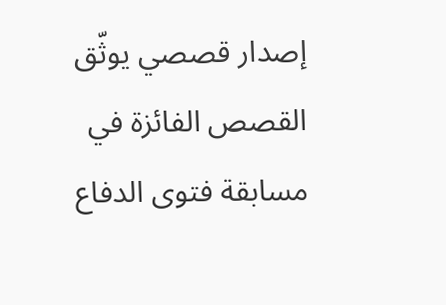إصدار قصصي يوثّق القصص الفائزة في مسابقة فتوى الدفاع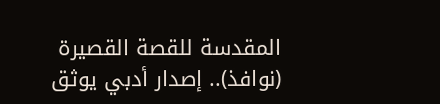المقدسة للقصة القصيرة
(نوافذ).. إصدار أدبي يوثق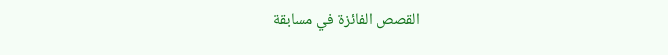القصص الفائزة في مسابقة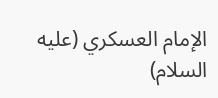الإمام العسكري (عليه السلام)